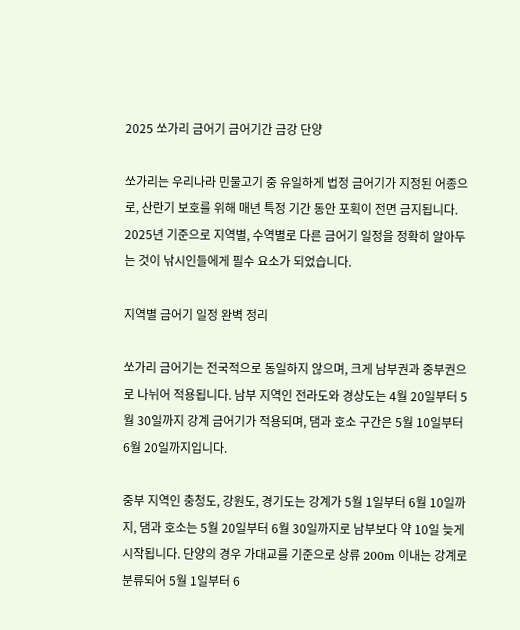2025 쏘가리 금어기 금어기간 금강 단양

쏘가리는 우리나라 민물고기 중 유일하게 법정 금어기가 지정된 어종으로, 산란기 보호를 위해 매년 특정 기간 동안 포획이 전면 금지됩니다. 2025년 기준으로 지역별, 수역별로 다른 금어기 일정을 정확히 알아두는 것이 낚시인들에게 필수 요소가 되었습니다.

지역별 금어기 일정 완벽 정리

쏘가리 금어기는 전국적으로 동일하지 않으며, 크게 남부권과 중부권으로 나뉘어 적용됩니다. 남부 지역인 전라도와 경상도는 4월 20일부터 5월 30일까지 강계 금어기가 적용되며, 댐과 호소 구간은 5월 10일부터 6월 20일까지입니다.

중부 지역인 충청도, 강원도, 경기도는 강계가 5월 1일부터 6월 10일까지, 댐과 호소는 5월 20일부터 6월 30일까지로 남부보다 약 10일 늦게 시작됩니다. 단양의 경우 가대교를 기준으로 상류 200m 이내는 강계로 분류되어 5월 1일부터 6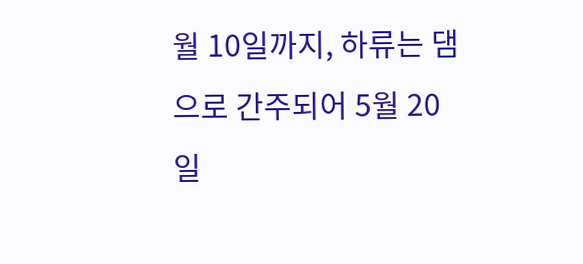월 10일까지, 하류는 댐으로 간주되어 5월 20일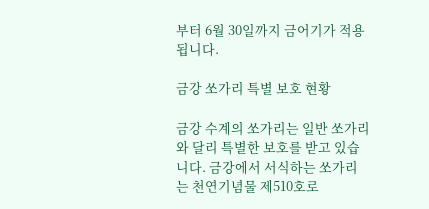부터 6월 30일까지 금어기가 적용됩니다.

금강 쏘가리 특별 보호 현황

금강 수계의 쏘가리는 일반 쏘가리와 달리 특별한 보호를 받고 있습니다. 금강에서 서식하는 쏘가리는 천연기념물 제510호로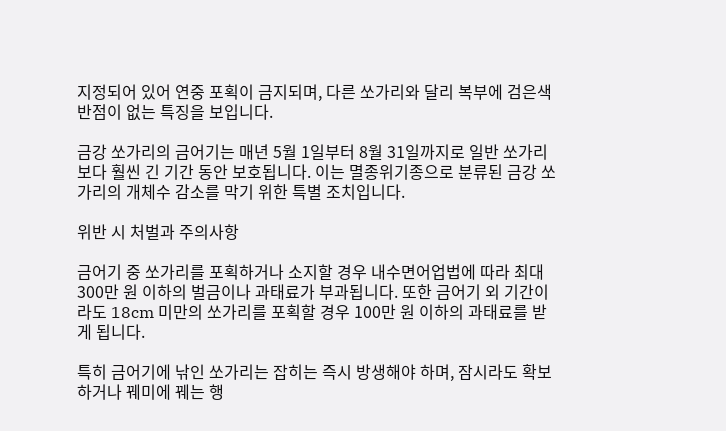지정되어 있어 연중 포획이 금지되며, 다른 쏘가리와 달리 복부에 검은색 반점이 없는 특징을 보입니다.

금강 쏘가리의 금어기는 매년 5월 1일부터 8월 31일까지로 일반 쏘가리보다 훨씬 긴 기간 동안 보호됩니다. 이는 멸종위기종으로 분류된 금강 쏘가리의 개체수 감소를 막기 위한 특별 조치입니다.

위반 시 처벌과 주의사항

금어기 중 쏘가리를 포획하거나 소지할 경우 내수면어업법에 따라 최대 300만 원 이하의 벌금이나 과태료가 부과됩니다. 또한 금어기 외 기간이라도 18cm 미만의 쏘가리를 포획할 경우 100만 원 이하의 과태료를 받게 됩니다.

특히 금어기에 낚인 쏘가리는 잡히는 즉시 방생해야 하며, 잠시라도 확보하거나 꿰미에 꿰는 행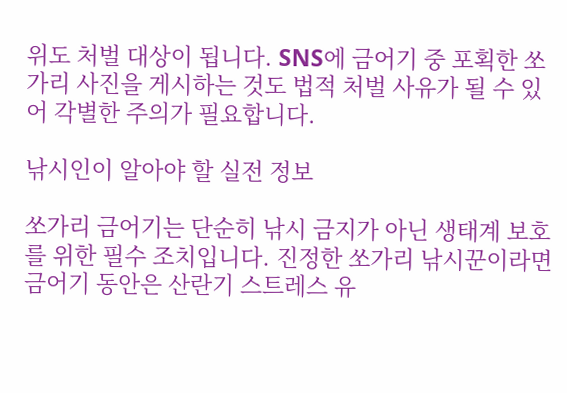위도 처벌 대상이 됩니다. SNS에 금어기 중 포획한 쏘가리 사진을 게시하는 것도 법적 처벌 사유가 될 수 있어 각별한 주의가 필요합니다.

낚시인이 알아야 할 실전 정보

쏘가리 금어기는 단순히 낚시 금지가 아닌 생태계 보호를 위한 필수 조치입니다. 진정한 쏘가리 낚시꾼이라면 금어기 동안은 산란기 스트레스 유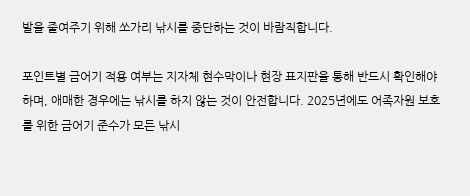발을 줄여주기 위해 쏘가리 낚시를 중단하는 것이 바람직합니다.

포인트별 금어기 적용 여부는 지자체 현수막이나 현장 표지판을 통해 반드시 확인해야 하며, 애매한 경우에는 낚시를 하지 않는 것이 안전합니다. 2025년에도 어족자원 보호를 위한 금어기 준수가 모든 낚시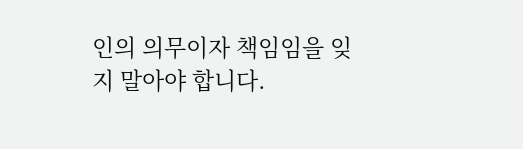인의 의무이자 책임임을 잊지 말아야 합니다.